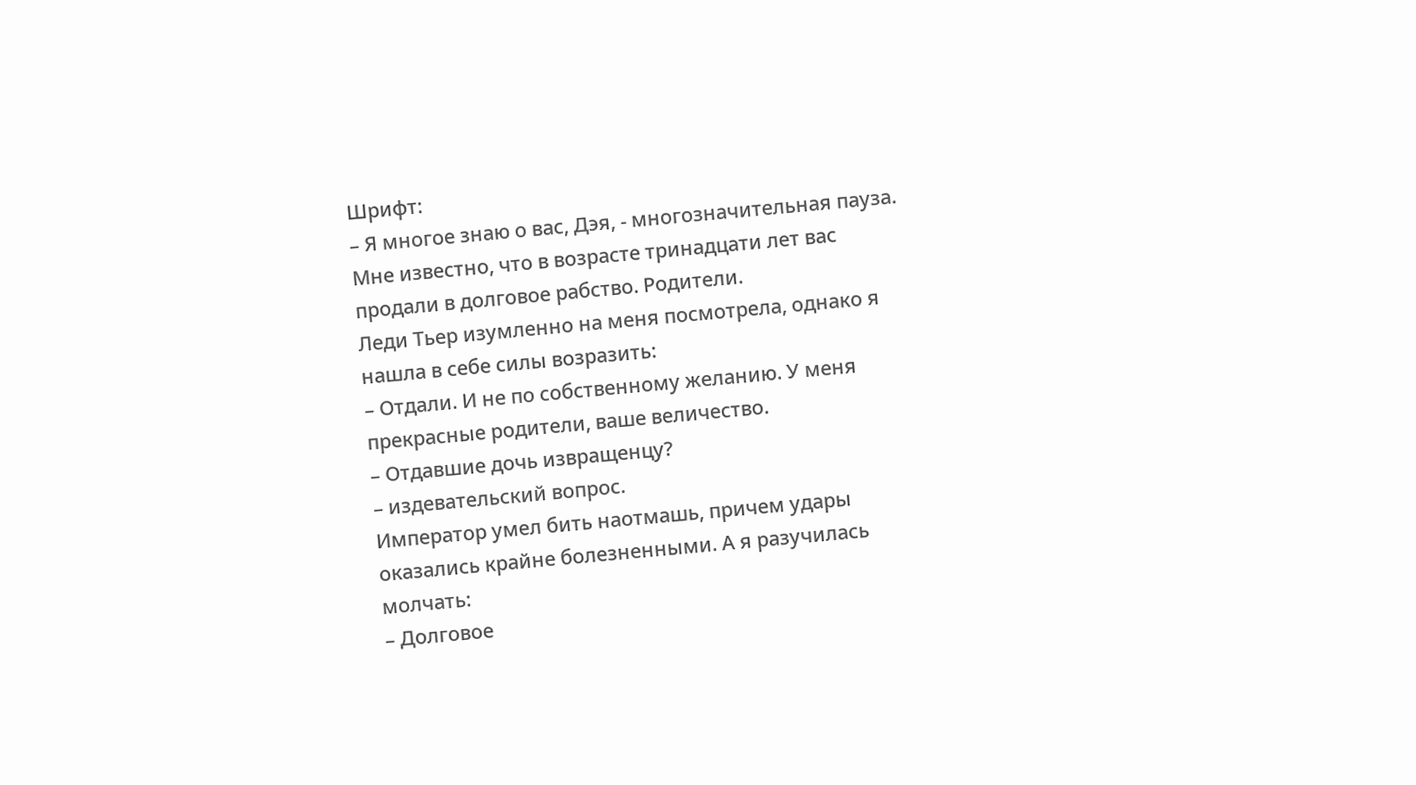Шрифт:
– Я многое знаю о вас, Дэя, - многозначительная пауза. Мне известно, что в возрасте тринадцати лет вас продали в долговое рабство. Родители.
Леди Тьер изумленно на меня посмотрела, однако я нашла в себе силы возразить:
– Отдали. И не по собственному желанию. У меня прекрасные родители, ваше величество.
– Отдавшие дочь извращенцу?
– издевательский вопрос.
Император умел бить наотмашь, причем удары оказались крайне болезненными. А я разучилась молчать:
– Долговое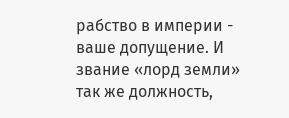рабство в империи - ваше допущение. И звание «лорд земли» так же должность,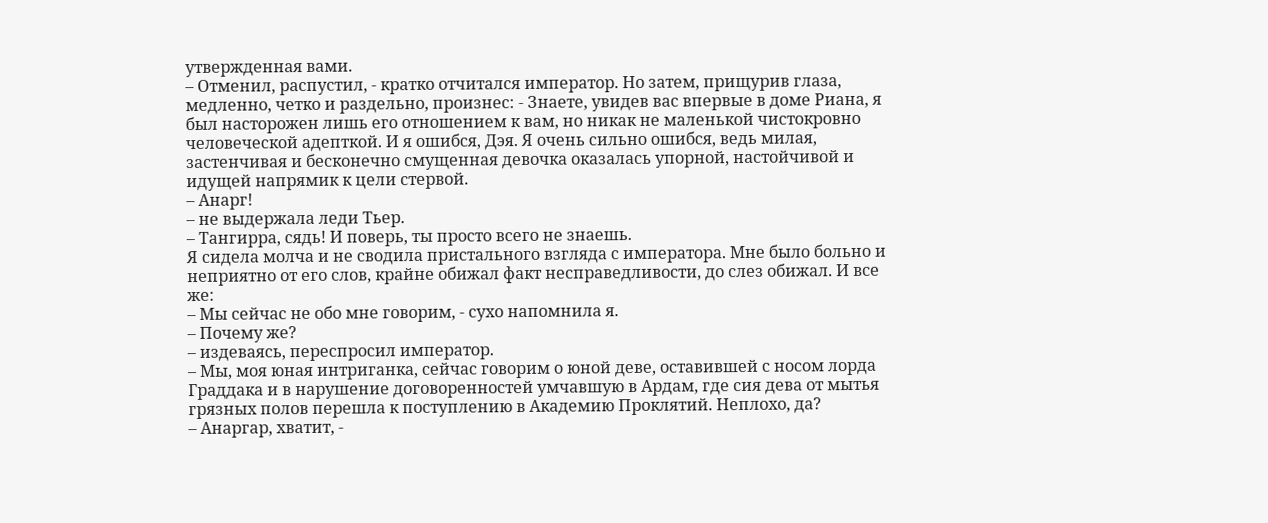утвержденная вами.
– Отменил, распустил, - кратко отчитался император. Но затем, прищурив глаза, медленно, четко и раздельно, произнес: - Знаете, увидев вас впервые в доме Риана, я был насторожен лишь его отношением к вам, но никак не маленькой чистокровно человеческой адепткой. И я ошибся, Дэя. Я очень сильно ошибся, ведь милая, застенчивая и бесконечно смущенная девочка оказалась упорной, настойчивой и идущей напрямик к цели стервой.
– Анарг!
– не выдержала леди Тьер.
– Тангирра, сядь! И поверь, ты просто всего не знаешь.
Я сидела молча и не сводила пристального взгляда с императора. Мне было больно и неприятно от его слов, крайне обижал факт несправедливости, до слез обижал. И все же:
– Мы сейчас не обо мне говорим, - сухо напомнила я.
– Почему же?
– издеваясь, переспросил император.
– Мы, моя юная интриганка, сейчас говорим о юной деве, оставившей с носом лорда Граддака и в нарушение договоренностей умчавшую в Ардам, где сия дева от мытья грязных полов перешла к поступлению в Академию Проклятий. Неплохо, да?
– Анаргар, хватит, -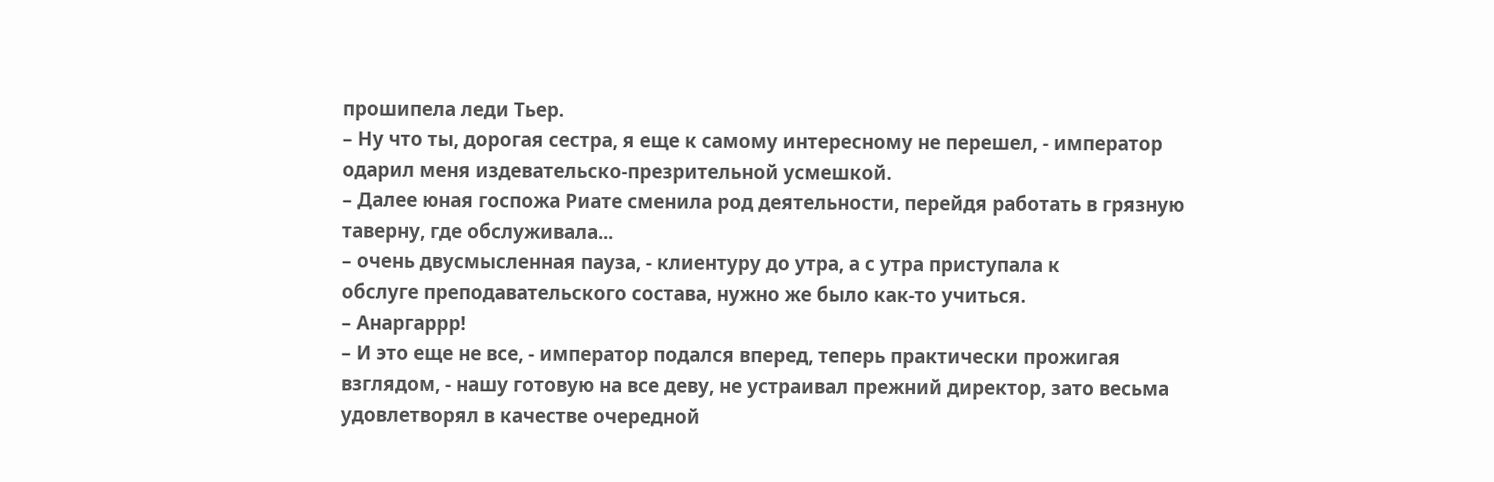прошипела леди Тьер.
– Ну что ты, дорогая сестра, я еще к самому интересному не перешел, - император одарил меня издевательско-презрительной усмешкой.
– Далее юная госпожа Риате сменила род деятельности, перейдя работать в грязную таверну, где обслуживала...
– очень двусмысленная пауза, - клиентуру до утра, а с утра приступала к
обслуге преподавательского состава, нужно же было как-то учиться.
– Анаргаррр!
– И это еще не все, - император подался вперед, теперь практически прожигая взглядом, - нашу готовую на все деву, не устраивал прежний директор, зато весьма удовлетворял в качестве очередной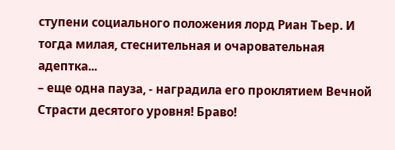ступени социального положения лорд Риан Тьер. И тогда милая, стеснительная и очаровательная адептка...
– еще одна пауза, - наградила его проклятием Вечной Страсти десятого уровня! Браво!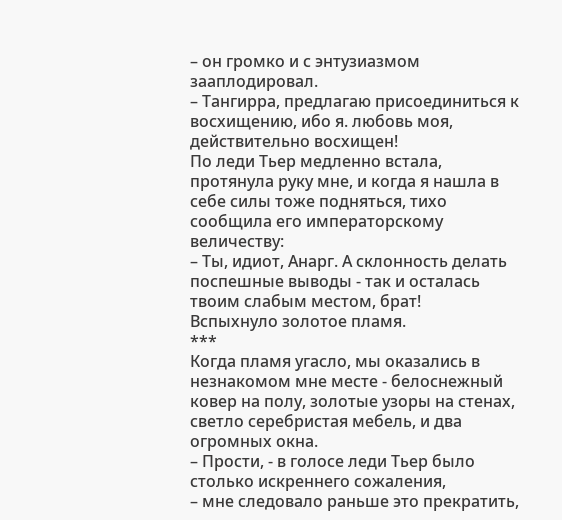– он громко и с энтузиазмом зааплодировал.
– Тангирра, предлагаю присоединиться к восхищению, ибо я. любовь моя, действительно восхищен!
По леди Тьер медленно встала, протянула руку мне, и когда я нашла в себе силы тоже подняться, тихо сообщила его императорскому величеству:
– Ты, идиот, Анарг. А склонность делать поспешные выводы - так и осталась твоим слабым местом, брат!
Вспыхнуло золотое пламя.
***
Когда пламя угасло, мы оказались в незнакомом мне месте - белоснежный ковер на полу, золотые узоры на стенах, светло серебристая мебель, и два огромных окна.
– Прости, - в голосе леди Тьер было столько искреннего сожаления,
– мне следовало раньше это прекратить,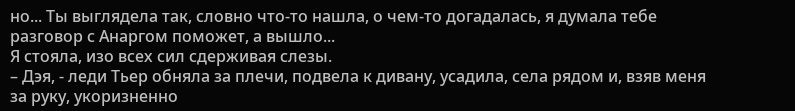но... Ты выглядела так, словно что-то нашла, о чем-то догадалась, я думала тебе разговор с Анаргом поможет, а вышло...
Я стояла, изо всех сил сдерживая слезы.
– Дэя, - леди Тьер обняла за плечи, подвела к дивану, усадила, села рядом и, взяв меня за руку, укоризненно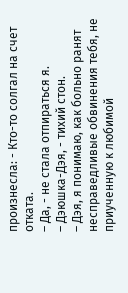произнесла: - Кто-то солгал на счет отката.
– Да, - не стала отпираться я.
– Дэюшка-Дэя, - тихий стон.
– Дэя, я понимаю, как больно ранят несправедливые обвинения тебя, не приученную к любимой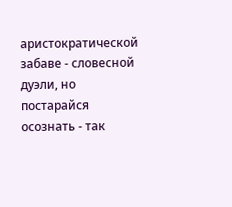аристократической забаве - словесной дуэли, но постарайся осознать - так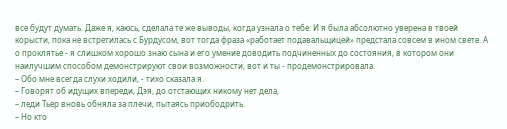все будут думать. Даже я, каюсь, сделала те же выводы, когда узнала о тебе. И я была абсолютно уверена в твоей корысти, пока не встретилась с Бурдусом, вот тогда фраза «работает подавальщицей» предстала совсем в ином свете. А о проклятье - я слишком хорошо знаю сына и его умение доводить подчиненных до состояния, в котором они наилучшим способом демонстрируют свои возможности, вот и ты - продемонстрировала.
– Обо мне всегда слухи ходили, - тихо сказала я.
– Говорят об идущих впереди, Дэя, до отстающих никому нет дела,
– леди Тьер вновь обняла за плечи, пытаясь приободрить.
– Но кто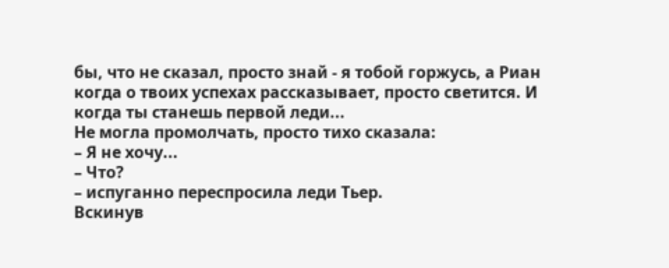бы, что не сказал, просто знай - я тобой горжусь, а Риан когда о твоих успехах рассказывает, просто светится. И когда ты станешь первой леди...
Не могла промолчать, просто тихо сказала:
– Я не хочу...
– Что?
– испуганно переспросила леди Тьер.
Вскинув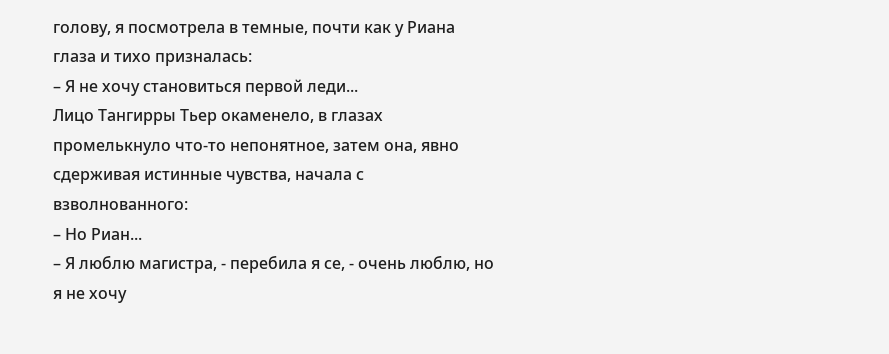голову, я посмотрела в темные, почти как у Риана глаза и тихо призналась:
– Я не хочу становиться первой леди...
Лицо Тангирры Тьер окаменело, в глазах промелькнуло что-то непонятное, затем она, явно сдерживая истинные чувства, начала с взволнованного:
– Но Риан...
– Я люблю магистра, - перебила я се, - очень люблю, но я не хочу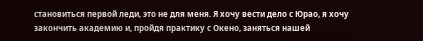становиться первой леди, это не для меня. Я хочу вести дело с Юрао, я хочу закончить академию и, пройдя практику с Окено, заняться нашей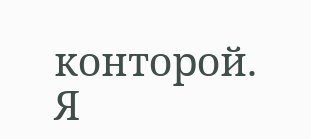конторой. Я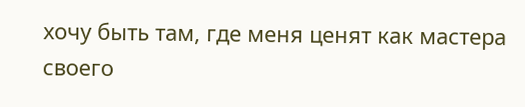хочу быть там, где меня ценят как мастера своего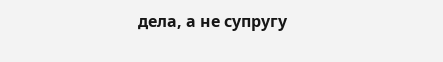дела, а не супругу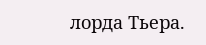лорда Тьера.